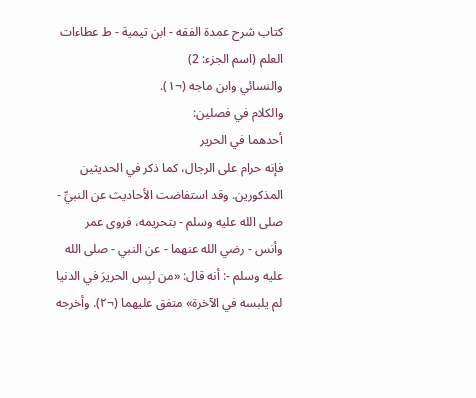كتاب شرح عمدة الفقه - ابن تيمية - ط عطاءات العلم (اسم الجزء: 2)
والنسائي وابن ماجه (¬١).
والكلام في فصلين:
أحدهما في الحرير
فإنه حرام على الرجال، كما ذكر في الحديثين المذكورين. وقد استفاضت الأحاديث عن النبيِّ - صلى الله عليه وسلم - بتحريمه، فروى عمر وأنس - رضي الله عنهما - عن النبي - صلى الله عليه وسلم -: أنه قال: «من لبِس الحريرَ في الدنيا لم يلبسه في الآخرة» متفق عليهما (¬٢). وأخرجه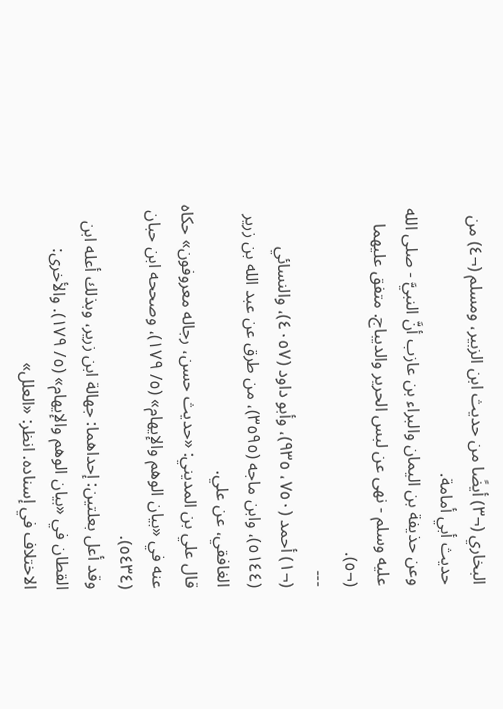البخاري (¬٣) أيضًا من حديث ابن الزبير، ومسلم (¬٤) من حديث أبي أمامة.
وعن حذيفة بن اليمان والبراء بن عازب أنَّ النبيَّ - صلى الله عليه وسلم - نهى عن لبس الحرير والديباج. متفق عليهما (¬٥).
---
(¬١) أحمد (٧٥٠، ٩٣٥)، وأبو داود (٤٠٥٧)، والنسائي (٥١٤٤)، وابن ماجه (٣٥٩٥)، من طرق عن عبد الله بن زرير الغافقي، عن علي.
قال علي بن المديني: «حديث حسن، رجاله معروفون» حكاه عنه في «بيان الوهم والإيهام» (٥/ ١٧٩)، وصححه ابن حبان (٥٤٣٤).
وقد أعل بعلتين: إحداهما: جهالة ابن زرير، وبذلك أعله ابن القطان في «بيان الوهم والإيهام» (٥/ ١٧٩). والأخرى: الاختلاف في إسناده. انظر: «العلل»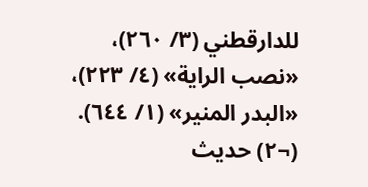للدارقطني (٣/ ٢٦٠)، «نصب الراية» (٤/ ٢٢٣)، «البدر المنير» (١/ ٦٤٤).
(¬٢) حديث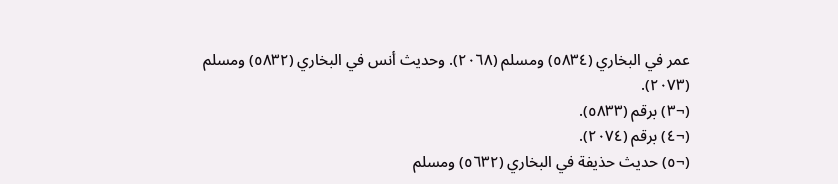عمر في البخاري (٥٨٣٤) ومسلم (٢٠٦٨). وحديث أنس في البخاري (٥٨٣٢) ومسلم (٢٠٧٣).
(¬٣) برقم (٥٨٣٣).
(¬٤) برقم (٢٠٧٤).
(¬٥) حديث حذيفة في البخاري (٥٦٣٢) ومسلم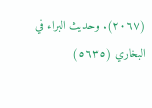(٢٠٦٧). وحديث البراء في البخاري (٥٦٣٥)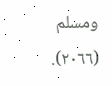ومسلم (٢٠٦٦).